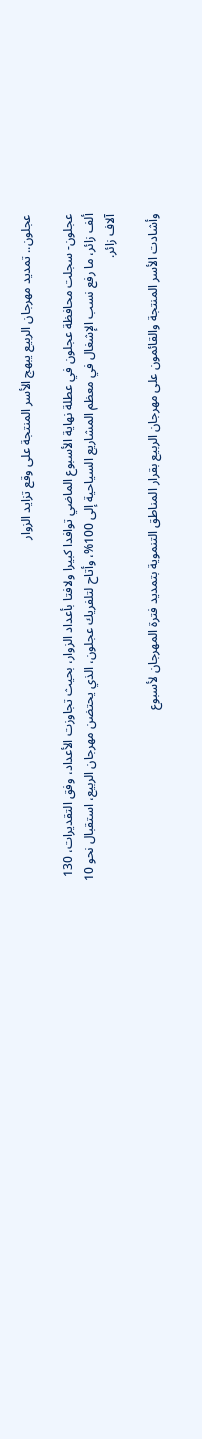عجلون.. تمديد مهرجان الربيع يبهج الأسر المنتجة على وقع تزايد الزوار

عجلون- سجلت محافظة عجلون في عطلة نهاية الأسبوع الماضي توافدا كبيرا ولافتا بأعداد الزوار، بحيث تجاوزت الأعداد، وفق التقديرات، 130 ألف زائر، ما رفع نسب الإشغال في معظم المشاريع السياحية إلى 100%، وأتاح لتلفريك عجلون، الذي يحتضن مهرجان الربيع، استقبال نحو 10 آلاف زائر.

وأشادت الأسر المنتجة والقائمون على مهرجان الربيع بقرار المناطق التنموية بتمديد فترة المهرجان لأسبوع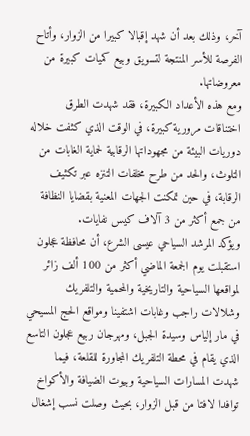آخر، وذلك بعد أن شهد إقبالا كبيرا من الزوار، وأتاح الفرصة للأسر المنتجة لتسويق وبيع كميات كبيرة من معروضاتها.
ومع هذه الأعداد الكبيرة، فقد شهدت الطرق اختناقات مرورية كبيرة، في الوقت الذي كثفت خلاله دوريات البيئة من مجهوداتها الرقابية لحماية الغابات من التلوث، والحد من طرح مخلفات التنزه عبر تكثيف الرقابة، في حين تمكنت الجهات المعنية بقضايا النظافة من جمع أكثر من 3 آلاف كيس نفايات.
ويؤكد المرشد السياحي عيسى الشرع، أن محافظة عجلون استقبلت يوم الجمعة الماضي أكثر من 100 ألف زائر لمواقعها السياحية والتاريخية والمحمية والتلفريك وشلالات راجب وغابات اشتفينا ومواقع الحج المسيحي في مار إلياس وسيدة الجبل، ومهرجان ربيع عجلون التاسع الذي يقام في محطة التلفريك المجاورة للقلعة، فيما شهدت المسارات السياحية وبيوت الضيافة والأكواخ توافدا لافتا من قبل الزوار، بحيث وصلت نسب إشغال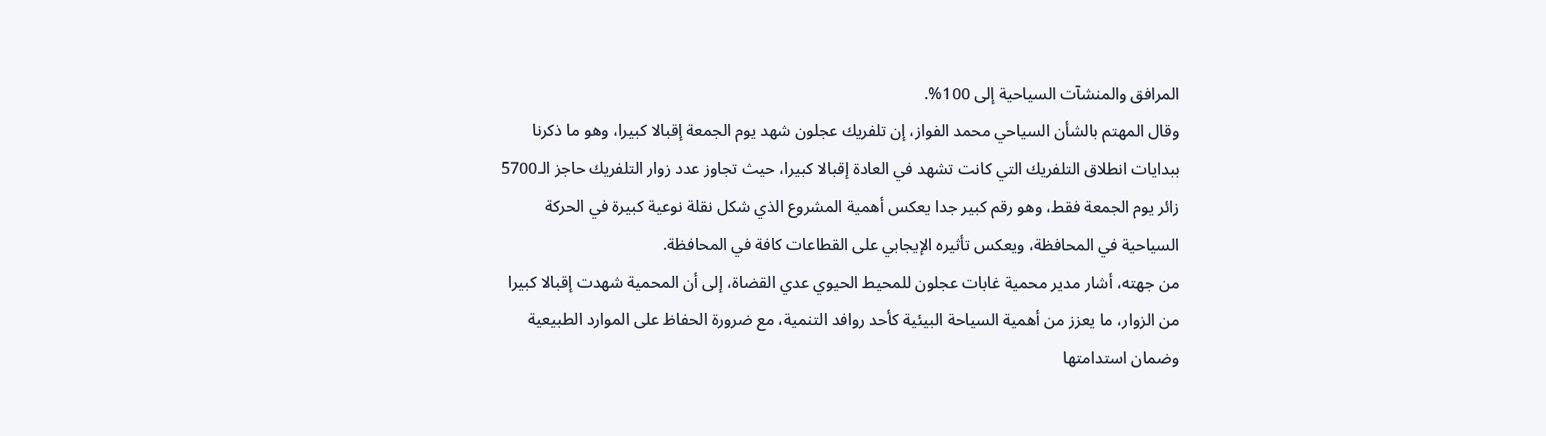المرافق والمنشآت السياحية إلى 100%.
وقال المهتم بالشأن السياحي محمد الفواز، إن تلفريك عجلون شهد يوم الجمعة إقبالا كبيرا، وهو ما ذكرنا ببدايات انطلاق التلفريك التي كانت تشهد في العادة إقبالا كبيرا، حيث تجاوز عدد زوار التلفريك حاجز الـ5700 زائر يوم الجمعة فقط، وهو رقم كبير جدا يعكس أهمية المشروع الذي شكل نقلة نوعية كبيرة في الحركة السياحية في المحافظة، ويعكس تأثيره الإيجابي على القطاعات كافة في المحافظة.
من جهته، أشار مدير محمية غابات عجلون للمحيط الحيوي عدي القضاة، إلى أن المحمية شهدت إقبالا كبيرا من الزوار، ما يعزز من أهمية السياحة البيئية كأحد روافد التنمية، مع ضرورة الحفاظ على الموارد الطبيعية وضمان استدامتها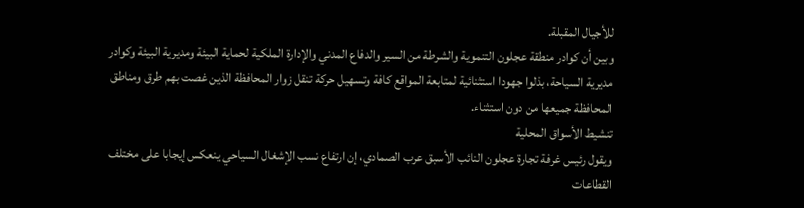للأجيال المقبلة.
وبين أن كوادر منطقة عجلون التنموية والشرطة من السير والدفاع المدني والإدارة الملكية لحماية البيئة ومديرية البيئة وكوادر مديرية السياحة، بذلوا جهودا استثنائية لمتابعة المواقع كافة وتسهيل حركة تنقل زوار المحافظة الذين غصت بهم طرق ومناطق المحافظة جميعها من دون استثناء.
تنشيط الأسواق المحلية
ويقول رئيس غرفة تجارة عجلون النائب الأسبق عرب الصمادي، إن ارتفاع نسب الإشغال السياحي ينعكس إيجابا على مختلف القطاعات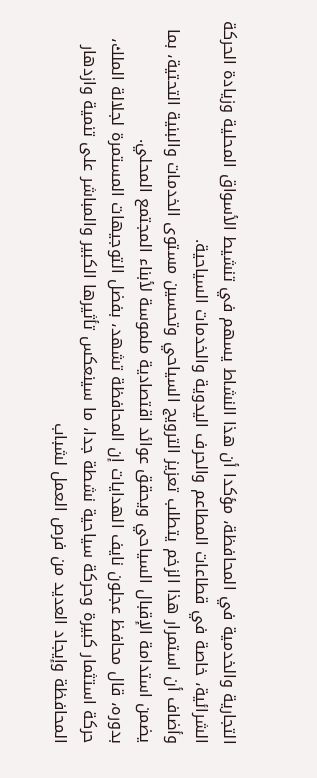التجارية والخدمية في المحافظة، مؤكدا أن هذا النشاط يسهم في تنشيط الأسواق المحلية وزيادة الحركة الشرائية، خاصة في قطاعات المطاعم والحرف اليدوية والخدمات السياحية.
وأضاف أن استمرار هذا الزخم يتطلب تعزيز الترويج السياحي وتحسين مستوى الخدمات والبنية التحتية، بما يضمن استدامة الإقبال السياحي ويحقق عوائد اقتصادية ملموسة لأبناء المجتمع المحلي.
بدوره، قال محافظ عجلون نايف الهدايات إن المحافظة تشهد، بفضل التوجيهات المستمرة لجلالة الملك، حركة استثمار كبيرة وحركة سياحية نشطة جدا، ما سينعكس تأثيرها الكبير والمباشر على تنمية وازدهار المحافظة وإيجاد العديد من فرص العمل لشباب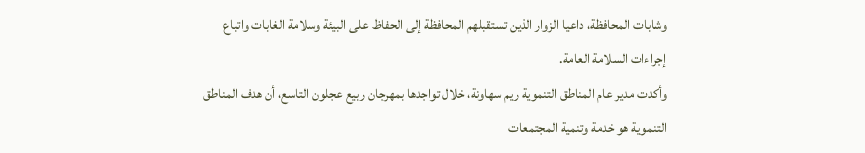وشابات المحافظة، داعيا الزوار الذين تستقبلهم المحافظة إلى الحفاظ على البيئة وسلامة الغابات واتباع إجراءات السلامة العامة.
وأكدت مدير عام المناطق التنموية ريم سهاونة، خلال تواجدها بمهرجان ربيع عجلون التاسع، أن هدف المناطق التنموية هو خدمة وتنمية المجتمعات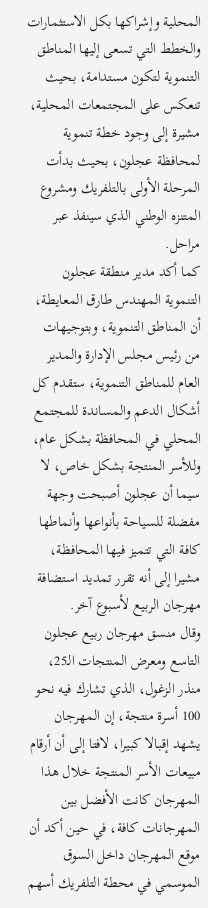المحلية وإشراكها بكل الاستثمارات والخطط التي تسعى إليها المناطق التنموية لتكون مستدامة، بحيث تنعكس على المجتمعات المحلية، مشيرة إلى وجود خطة تنموية لمحافظة عجلون، بحيث بدأت المرحلة الأولى بالتلفريك ومشروع المتنزه الوطني الذي سينفذ عبر مراحل.
كما أكد مدير منطقة عجلون التنموية المهندس طارق المعايطة، أن المناطق التنموية، وبتوجيهات من رئيس مجلس الإدارة والمدير العام للمناطق التنموية، ستقدم كل أشكال الدعم والمساندة للمجتمع المحلي في المحافظة بشكل عام، وللأسر المنتجة بشكل خاص، لا سيما أن عجلون أصبحت وجهة مفضلة للسياحة بأنواعها وأنماطها كافة التي تتميز فيها المحافظة، مشيرا إلى أنه تقرر تمديد استضافة مهرجان الربيع لأسبوع آخر.
وقال منسق مهرجان ربيع عجلون التاسع ومعرض المنتجات الـ25، منذر الزغول، الذي تشارك فيه نحو 100 أسرة منتجة، إن المهرجان يشهد إقبالا كبيرا، لافتا إلى أن أرقام مبيعات الأسر المنتجة خلال هذا المهرجان كانت الأفضل بين المهرجانات كافة، في حين أكد أن موقع المهرجان داخل السوق الموسمي في محطة التلفريك أسهم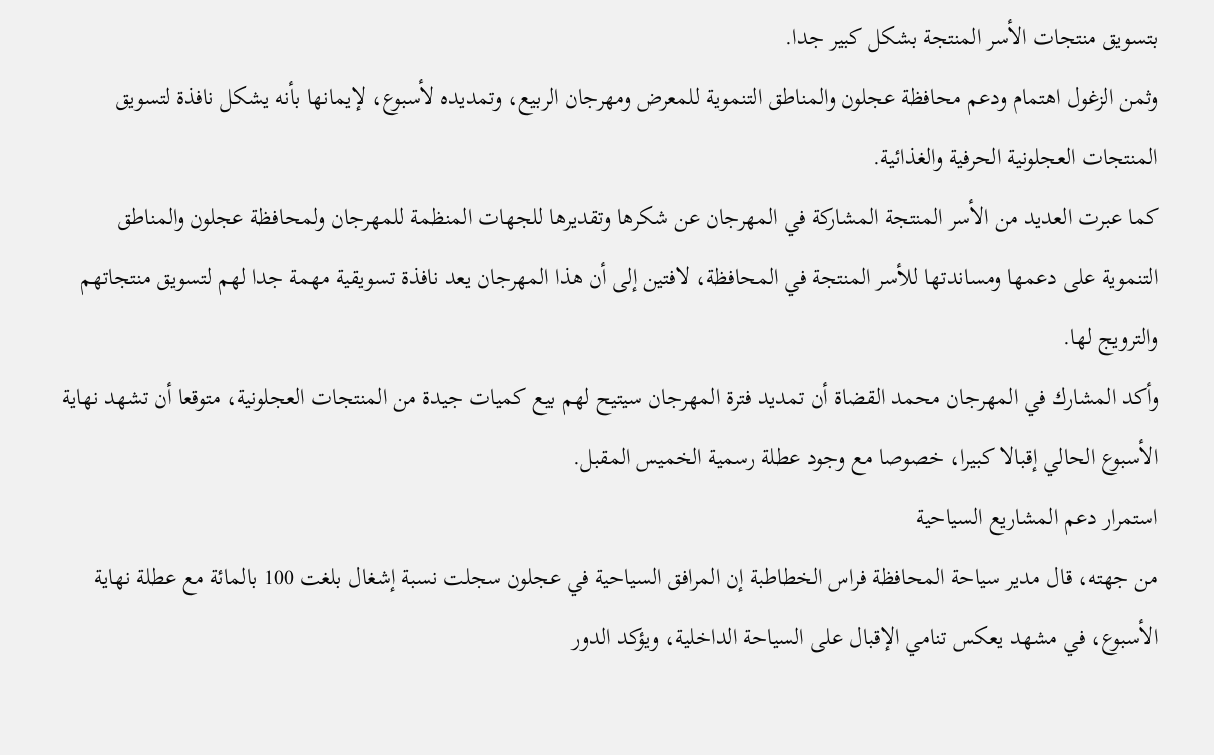بتسويق منتجات الأسر المنتجة بشكل كبير جدا.
وثمن الزغول اهتمام ودعم محافظة عجلون والمناطق التنموية للمعرض ومهرجان الربيع، وتمديده لأسبوع، لإيمانها بأنه يشكل نافذة لتسويق المنتجات العجلونية الحرفية والغذائية.
كما عبرت العديد من الأسر المنتجة المشاركة في المهرجان عن شكرها وتقديرها للجهات المنظمة للمهرجان ولمحافظة عجلون والمناطق التنموية على دعمها ومساندتها للأسر المنتجة في المحافظة، لافتين إلى أن هذا المهرجان يعد نافذة تسويقية مهمة جدا لهم لتسويق منتجاتهم والترويج لها.
وأكد المشارك في المهرجان محمد القضاة أن تمديد فترة المهرجان سيتيح لهم بيع كميات جيدة من المنتجات العجلونية، متوقعا أن تشهد نهاية الأسبوع الحالي إقبالا كبيرا، خصوصا مع وجود عطلة رسمية الخميس المقبل.
استمرار دعم المشاريع السياحية
من جهته، قال مدير سياحة المحافظة فراس الخطاطبة إن المرافق السياحية في عجلون سجلت نسبة إشغال بلغت 100 بالمائة مع عطلة نهاية الأسبوع، في مشهد يعكس تنامي الإقبال على السياحة الداخلية، ويؤكد الدور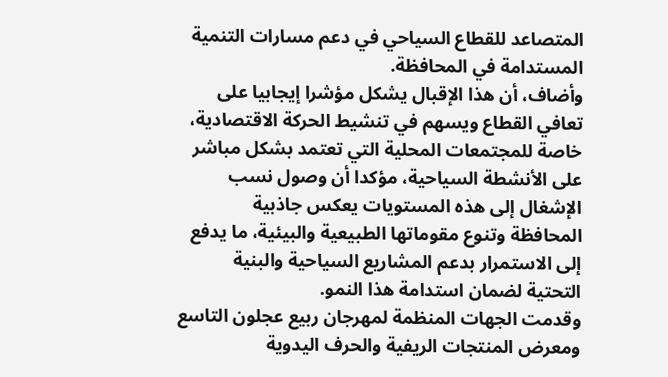المتصاعد للقطاع السياحي في دعم مسارات التنمية المستدامة في المحافظة.
وأضاف، أن هذا الإقبال يشكل مؤشرا إيجابيا على تعافي القطاع ويسهم في تنشيط الحركة الاقتصادية، خاصة للمجتمعات المحلية التي تعتمد بشكل مباشر على الأنشطة السياحية، مؤكدا أن وصول نسب الإشغال إلى هذه المستويات يعكس جاذبية المحافظة وتنوع مقوماتها الطبيعية والبيئية، ما يدفع إلى الاستمرار بدعم المشاريع السياحية والبنية التحتية لضمان استدامة هذا النمو.
وقدمت الجهات المنظمة لمهرجان ربيع عجلون التاسع ومعرض المنتجات الريفية والحرف اليدوية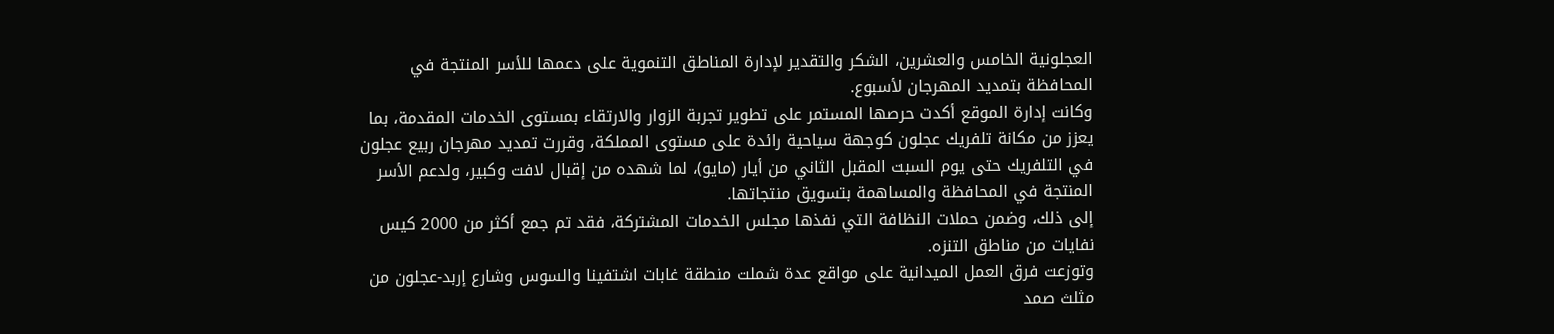العجلونية الخامس والعشرين، الشكر والتقدير لإدارة المناطق التنموية على دعمها للأسر المنتجة في المحافظة بتمديد المهرجان لأسبوع.
وكانت إدارة الموقع أكدت حرصها المستمر على تطوير تجربة الزوار والارتقاء بمستوى الخدمات المقدمة، بما يعزز من مكانة تلفريك عجلون كوجهة سياحية رائدة على مستوى المملكة، وقررت تمديد مهرجان ربيع عجلون في التلفريك حتى يوم السبت المقبل الثاني من أيار (مايو)، لما شهده من إقبال لافت وكبير، ولدعم الأسر المنتجة في المحافظة والمساهمة بتسويق منتجاتها.
إلى ذلك، وضمن حملات النظافة التي نفذها مجلس الخدمات المشتركة، فقد تم جمع أكثر من 2000 كيس نفايات من مناطق التنزه.
وتوزعت فرق العمل الميدانية على مواقع عدة شملت منطقة غابات اشتفينا والسوس وشارع إربد-عجلون من مثلث صمد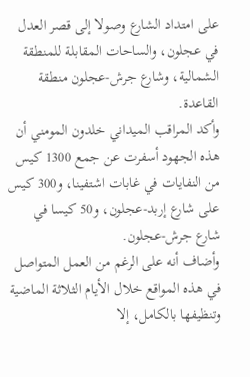على امتداد الشارع وصولا إلى قصر العدل في عجلون، والساحات المقابلة للمنطقة الشمالية، وشارع جرش-عجلون منطقة القاعدة.
وأكد المراقب الميداني خلدون المومني أن هذه الجهود أسفرت عن جمع 1300 كيس من النفايات في غابات اشتفينا، و300 كيس على شارع إربد-عجلون، و50 كيسا في شارع جرش-عجلون.
وأضاف أنه على الرغم من العمل المتواصل في هذه المواقع خلال الأيام الثلاثة الماضية وتنظيفها بالكامل، إلا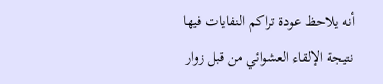أنه يلاحظ عودة تراكم النفايات فيها نتيجة الإلقاء العشوائي من قبل زوار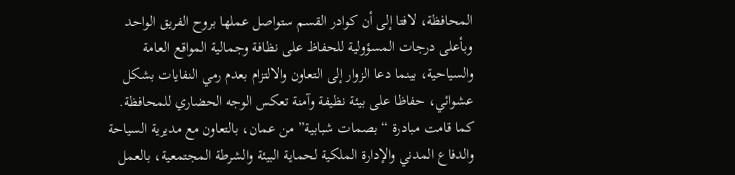المحافظة، لافتا إلى أن كوادر القسم ستواصل عملها بروح الفريق الواحد وبأعلى درجات المسؤولية للحفاظ على نظافة وجمالية المواقع العامة والسياحية، بينما دعا الزوار إلى التعاون والالتزام بعدم رمي النفايات بشكل عشوائي، حفاظا على بيئة نظيفة وآمنة تعكس الوجه الحضاري للمحافظة.
كما قامت مبادرة “بصمات شبابية” من عمان، بالتعاون مع مديرية السياحة والدفاع المدني والإدارة الملكية لحماية البيئة والشرطة المجتمعية، بالعمل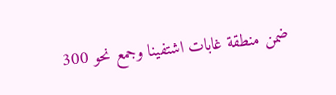ضمن منطقة غابات اشتفينا وجمع نحو 300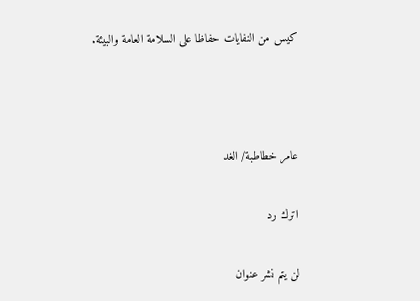كيس من النفايات حفاظا على السلامة العامة والبيئة.



عامر خطاطبة/ الغد

اترك رد

لن يتم نشر عنوان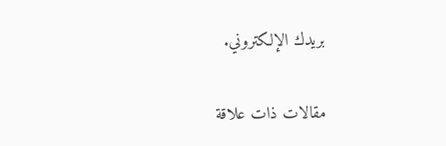بريدك الإلكتروني.

مقالات ذات علاقة